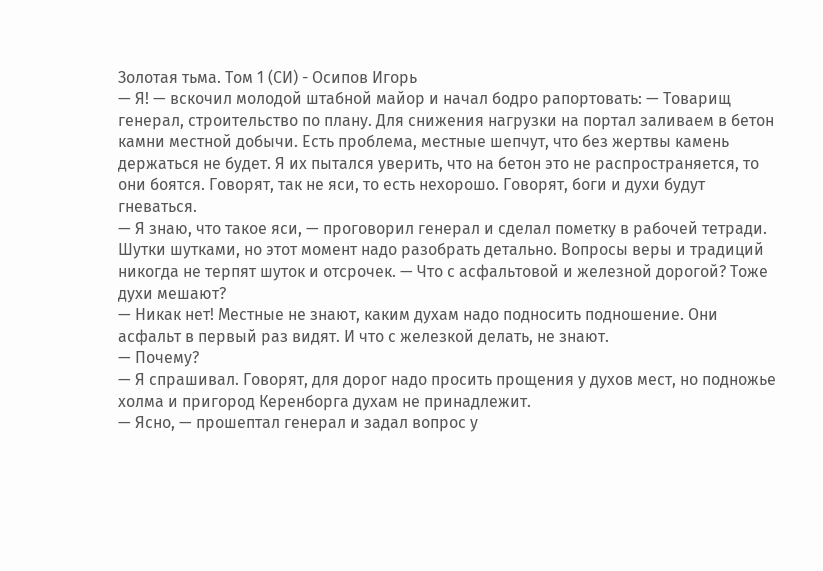Золотая тьма. Том 1 (СИ) - Осипов Игорь
— Я! — вскочил молодой штабной майор и начал бодро рапортовать: — Товарищ генерал, строительство по плану. Для снижения нагрузки на портал заливаем в бетон камни местной добычи. Есть проблема, местные шепчут, что без жертвы камень держаться не будет. Я их пытался уверить, что на бетон это не распространяется, то они боятся. Говорят, так не яси, то есть нехорошо. Говорят, боги и духи будут гневаться.
— Я знаю, что такое яси, — проговорил генерал и сделал пометку в рабочей тетради. Шутки шутками, но этот момент надо разобрать детально. Вопросы веры и традиций никогда не терпят шуток и отсрочек. — Что с асфальтовой и железной дорогой? Тоже духи мешают?
— Никак нет! Местные не знают, каким духам надо подносить подношение. Они асфальт в первый раз видят. И что с железкой делать, не знают.
— Почему?
— Я спрашивал. Говорят, для дорог надо просить прощения у духов мест, но подножье холма и пригород Керенборга духам не принадлежит.
— Ясно, — прошептал генерал и задал вопрос у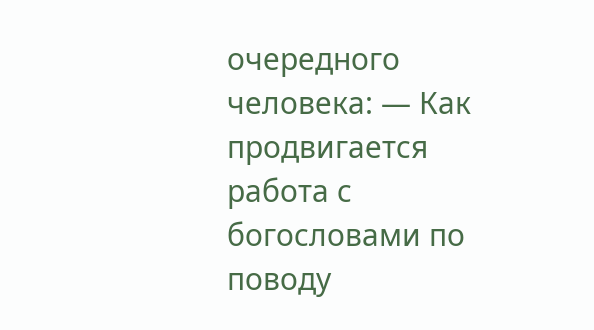очередного человека: — Как продвигается работа с богословами по поводу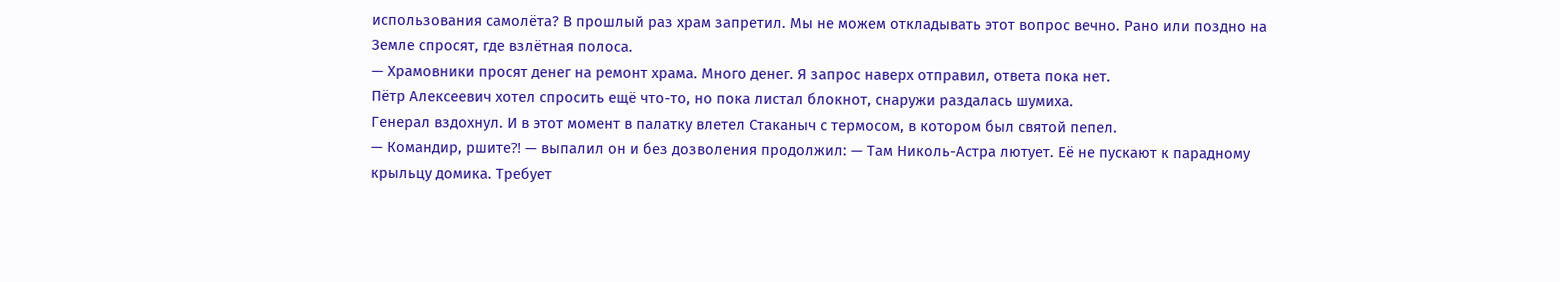использования самолёта? В прошлый раз храм запретил. Мы не можем откладывать этот вопрос вечно. Рано или поздно на Земле спросят, где взлётная полоса.
— Храмовники просят денег на ремонт храма. Много денег. Я запрос наверх отправил, ответа пока нет.
Пётр Алексеевич хотел спросить ещё что-то, но пока листал блокнот, снаружи раздалась шумиха.
Генерал вздохнул. И в этот момент в палатку влетел Стаканыч с термосом, в котором был святой пепел.
— Командир, ршите⁈ — выпалил он и без дозволения продолжил: — Там Николь-Астра лютует. Её не пускают к парадному крыльцу домика. Требует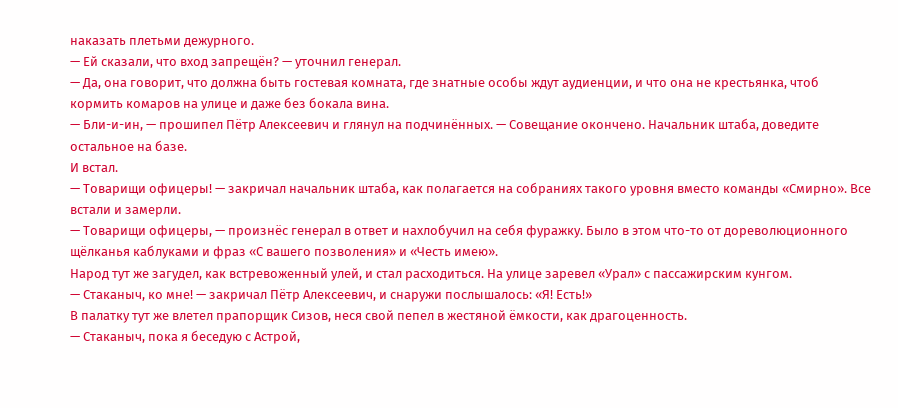наказать плетьми дежурного.
— Ей сказали, что вход запрещён? — уточнил генерал.
— Да, она говорит, что должна быть гостевая комната, где знатные особы ждут аудиенции, и что она не крестьянка, чтоб кормить комаров на улице и даже без бокала вина.
— Бли-и-ин, — прошипел Пётр Алексеевич и глянул на подчинённых. — Совещание окончено. Начальник штаба, доведите остальное на базе.
И встал.
— Товарищи офицеры! — закричал начальник штаба, как полагается на собраниях такого уровня вместо команды «Смирно». Все встали и замерли.
— Товарищи офицеры, — произнёс генерал в ответ и нахлобучил на себя фуражку. Было в этом что-то от дореволюционного щёлканья каблуками и фраз «С вашего позволения» и «Честь имею».
Народ тут же загудел, как встревоженный улей, и стал расходиться. На улице заревел «Урал» с пассажирским кунгом.
— Стаканыч, ко мне! — закричал Пётр Алексеевич, и снаружи послышалось: «Я! Есть!»
В палатку тут же влетел прапорщик Сизов, неся свой пепел в жестяной ёмкости, как драгоценность.
— Стаканыч, пока я беседую с Астрой,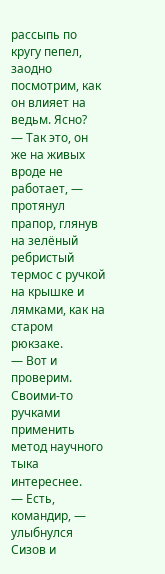рассыпь по кругу пепел, заодно посмотрим, как он влияет на ведьм. Ясно?
— Так это, он же на живых вроде не работает, — протянул прапор, глянув на зелёный ребристый термос с ручкой на крышке и лямками, как на старом рюкзаке.
— Вот и проверим. Своими-то ручками применить метод научного тыка интереснее.
— Есть, командир, — улыбнулся Сизов и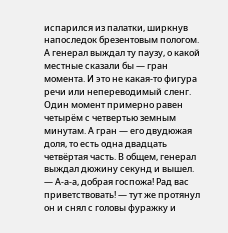испарился из палатки, ширкнув напоследок брезентовым пологом.
А генерал выждал ту паузу, о какой местные сказали бы — гран момента. И это не какая-то фигура речи или непереводимый сленг. Один момент примерно равен четырём с четвертью земным минутам. А гран — его двудюжая доля, то есть одна двадцать четвёртая часть. В общем, генерал выждал дюжину секунд и вышел.
— А-а-а, добрая госпожа! Рад вас приветствовать! — тут же протянул он и снял с головы фуражку и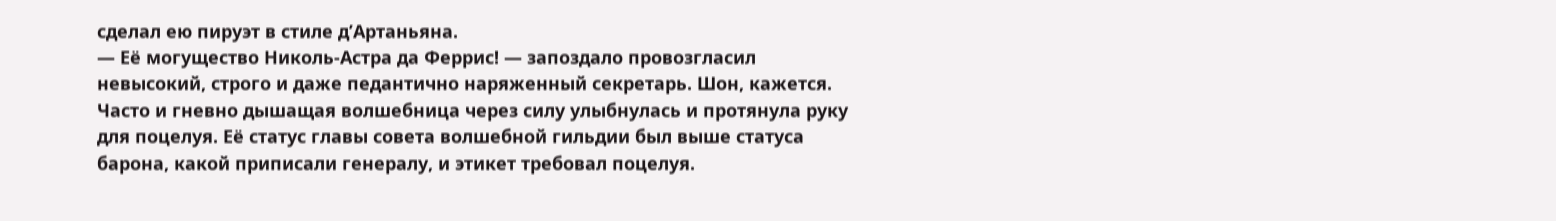сделал ею пируэт в стиле д’Артаньяна.
— Её могущество Николь-Астра да Феррис! — запоздало провозгласил невысокий, строго и даже педантично наряженный секретарь. Шон, кажется.
Часто и гневно дышащая волшебница через силу улыбнулась и протянула руку для поцелуя. Её статус главы совета волшебной гильдии был выше статуса барона, какой приписали генералу, и этикет требовал поцелуя.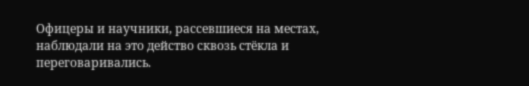Офицеры и научники, рассевшиеся на местах, наблюдали на это действо сквозь стёкла и переговаривались.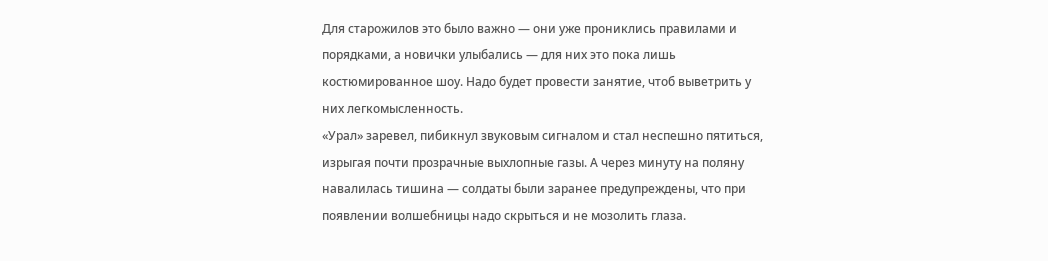Для старожилов это было важно — они уже прониклись правилами и порядками, а новички улыбались — для них это пока лишь костюмированное шоу. Надо будет провести занятие, чтоб выветрить у них легкомысленность.
«Урал» заревел, пибикнул звуковым сигналом и стал неспешно пятиться, изрыгая почти прозрачные выхлопные газы. А через минуту на поляну навалилась тишина — солдаты были заранее предупреждены, что при появлении волшебницы надо скрыться и не мозолить глаза.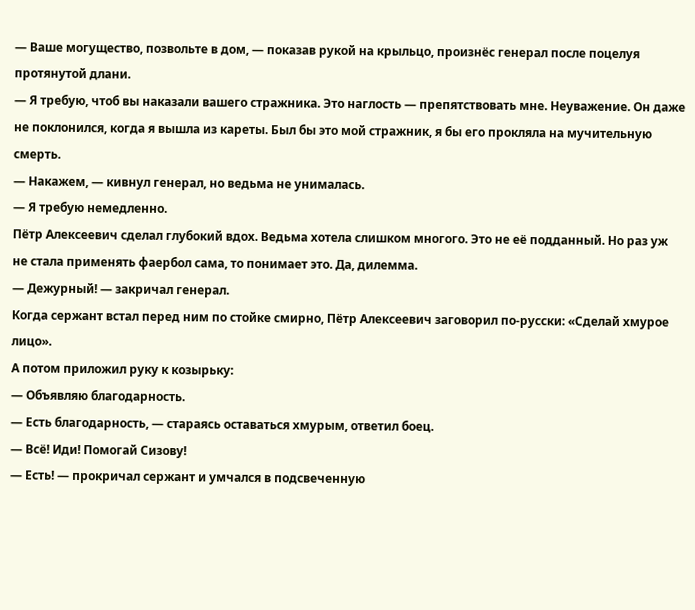— Ваше могущество, позвольте в дом, — показав рукой на крыльцо, произнёс генерал после поцелуя протянутой длани.
— Я требую, чтоб вы наказали вашего стражника. Это наглость — препятствовать мне. Неуважение. Он даже не поклонился, когда я вышла из кареты. Был бы это мой стражник, я бы его прокляла на мучительную смерть.
— Накажем, — кивнул генерал, но ведьма не унималась.
— Я требую немедленно.
Пётр Алексеевич сделал глубокий вдох. Ведьма хотела слишком многого. Это не её подданный. Но раз уж не стала применять фаербол сама, то понимает это. Да, дилемма.
— Дежурный! — закричал генерал.
Когда сержант встал перед ним по стойке смирно, Пётр Алексеевич заговорил по-русски: «Сделай хмурое лицо».
А потом приложил руку к козырьку:
— Объявляю благодарность.
— Есть благодарность, — стараясь оставаться хмурым, ответил боец.
— Всё! Иди! Помогай Сизову!
— Есть! — прокричал сержант и умчался в подсвеченную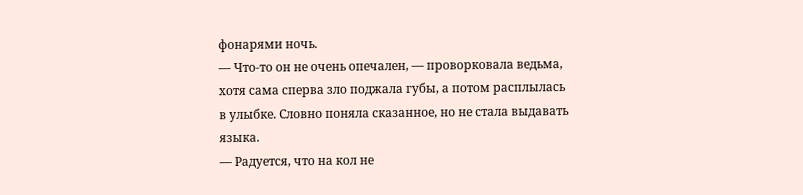фонарями ночь.
— Что-то он не очень опечален, — проворковала ведьма, хотя сама сперва зло поджала губы, а потом расплылась в улыбке. Словно поняла сказанное, но не стала выдавать языка.
— Радуется, что на кол не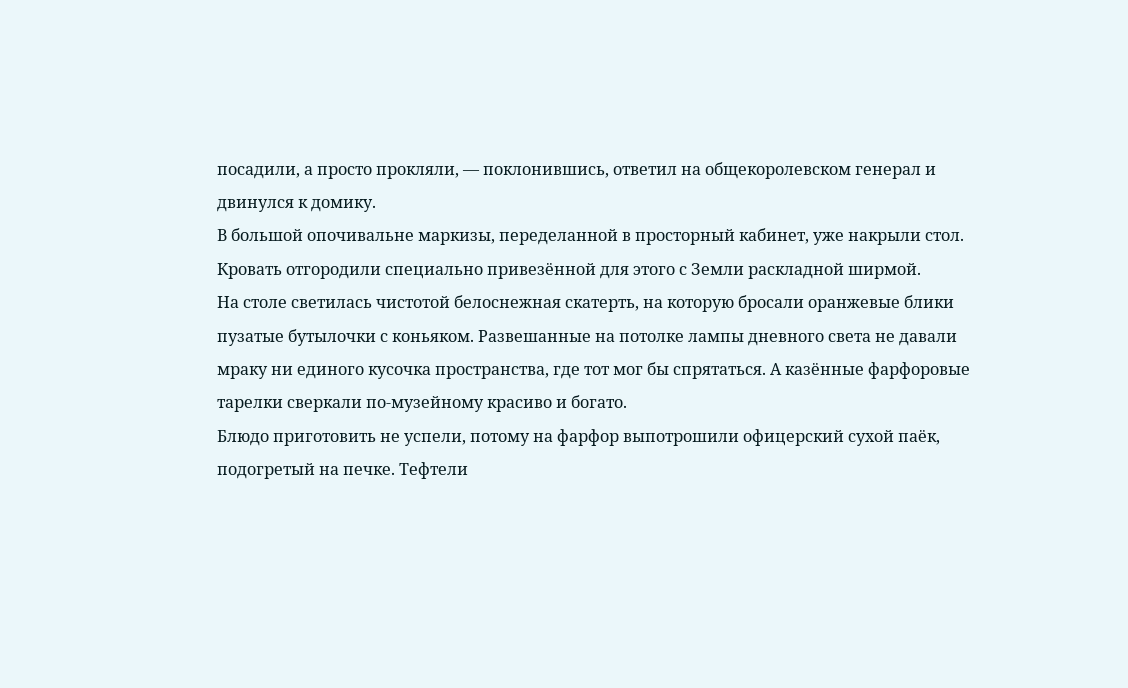посадили, а просто прокляли, — поклонившись, ответил на общекоролевском генерал и двинулся к домику.
В большой опочивальне маркизы, переделанной в просторный кабинет, уже накрыли стол.
Кровать отгородили специально привезённой для этого с Земли раскладной ширмой.
На столе светилась чистотой белоснежная скатерть, на которую бросали оранжевые блики пузатые бутылочки с коньяком. Развешанные на потолке лампы дневного света не давали мраку ни единого кусочка пространства, где тот мог бы спрятаться. А казённые фарфоровые тарелки сверкали по-музейному красиво и богато.
Блюдо приготовить не успели, потому на фарфор выпотрошили офицерский сухой паёк, подогретый на печке. Тефтели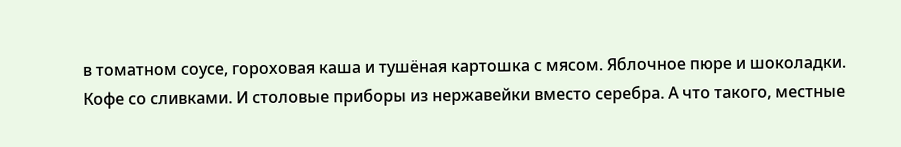в томатном соусе, гороховая каша и тушёная картошка с мясом. Яблочное пюре и шоколадки.
Кофе со сливками. И столовые приборы из нержавейки вместо серебра. А что такого, местные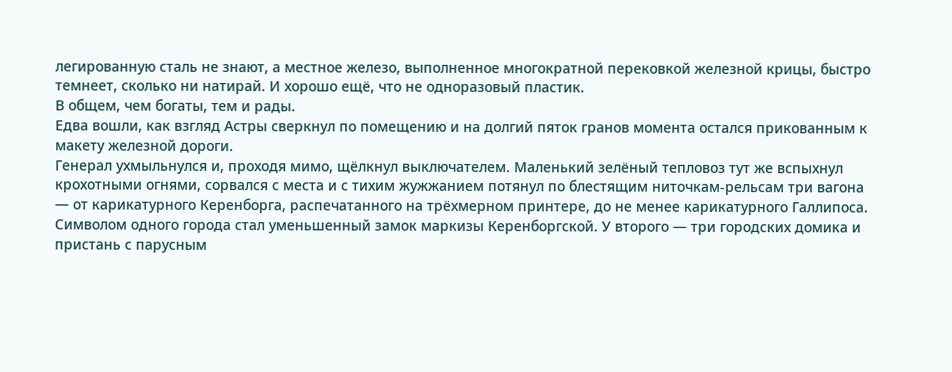легированную сталь не знают, а местное железо, выполненное многократной перековкой железной крицы, быстро темнеет, сколько ни натирай. И хорошо ещё, что не одноразовый пластик.
В общем, чем богаты, тем и рады.
Едва вошли, как взгляд Астры сверкнул по помещению и на долгий пяток гранов момента остался прикованным к макету железной дороги.
Генерал ухмыльнулся и, проходя мимо, щёлкнул выключателем. Маленький зелёный тепловоз тут же вспыхнул крохотными огнями, сорвался с места и с тихим жужжанием потянул по блестящим ниточкам-рельсам три вагона — от карикатурного Керенборга, распечатанного на трёхмерном принтере, до не менее карикатурного Галлипоса.
Символом одного города стал уменьшенный замок маркизы Керенборгской. У второго — три городских домика и пристань с парусным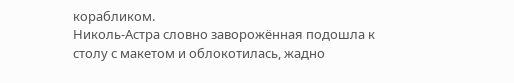корабликом.
Николь-Астра словно заворожённая подошла к столу с макетом и облокотилась, жадно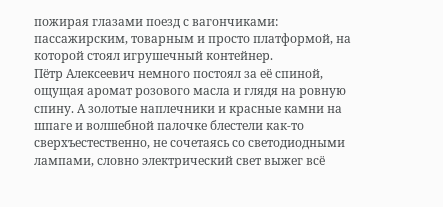пожирая глазами поезд с вагончиками: пассажирским, товарным и просто платформой, на которой стоял игрушечный контейнер.
Пётр Алексеевич немного постоял за её спиной, ощущая аромат розового масла и глядя на ровную спину. А золотые наплечники и красные камни на шпаге и волшебной палочке блестели как-то сверхъестественно, не сочетаясь со светодиодными лампами, словно электрический свет выжег всё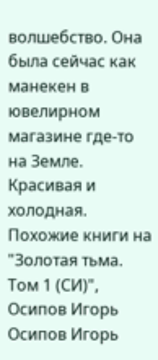волшебство. Она была сейчас как манекен в ювелирном магазине где-то на Земле. Красивая и холодная.
Похожие книги на "Золотая тьма. Том 1 (СИ)", Осипов Игорь
Осипов Игорь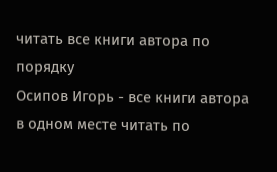читать все книги автора по порядку
Осипов Игорь - все книги автора в одном месте читать по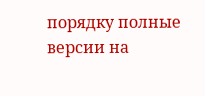порядку полные версии на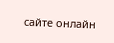сайте онлайн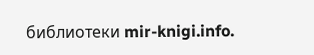библиотеки mir-knigi.info.